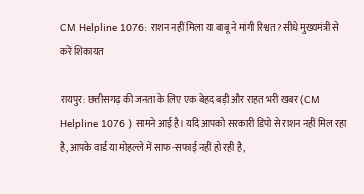CM Helpline 1076: राशन नहीं मिला या बाबू ने मांगी रिश्वत? सीधे मुख्यमंत्री से करें शिकायत

रायपुर: छत्तीसगढ़ की जनता के लिए एक बेहद बड़ी और राहत भरी खबर (CM Helpline 1076 ) सामने आई है। यदि आपको सरकारी डिपो से राशन नहीं मिल रहा है, आपके वार्ड या मोहल्ले में साफ-सफाई नहीं हो रही है,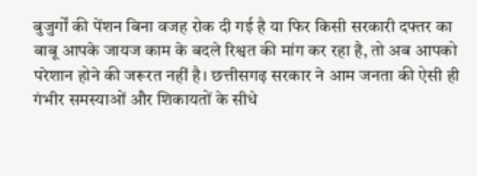बुजुर्गों की पेंशन बिना वजह रोक दी गई है या फिर किसी सरकारी दफ्तर का बाबू आपके जायज काम के बदले रिश्वत की मांग कर रहा है, तो अब आपको परेशान होने की जरूरत नहीं है। छत्तीसगढ़ सरकार ने आम जनता की ऐसी ही गंभीर समस्याओं और शिकायतों के सीधे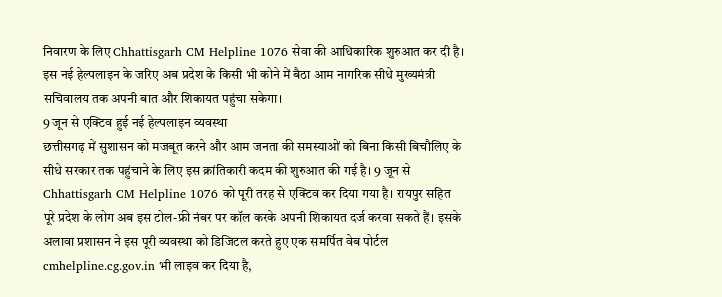निवारण के लिए Chhattisgarh CM Helpline 1076 सेवा की आधिकारिक शुरुआत कर दी है। इस नई हेल्पलाइन के जरिए अब प्रदेश के किसी भी कोने में बैठा आम नागरिक सीधे मुख्यमंत्री सचिवालय तक अपनी बात और शिकायत पहुंचा सकेगा।
9 जून से एक्टिव हुई नई हेल्पलाइन व्यवस्था
छत्तीसगढ़ में सुशासन को मजबूत करने और आम जनता की समस्याओं को बिना किसी बिचौलिए के सीधे सरकार तक पहुंचाने के लिए इस क्रांतिकारी कदम की शुरुआत की गई है। 9 जून से Chhattisgarh CM Helpline 1076 को पूरी तरह से एक्टिव कर दिया गया है। रायपुर सहित पूरे प्रदेश के लोग अब इस टोल-फ्री नंबर पर कॉल करके अपनी शिकायत दर्ज करवा सकते हैं। इसके अलावा प्रशासन ने इस पूरी व्यवस्था को डिजिटल करते हुए एक समर्पित वेब पोर्टल cmhelpline.cg.gov.in भी लाइव कर दिया है,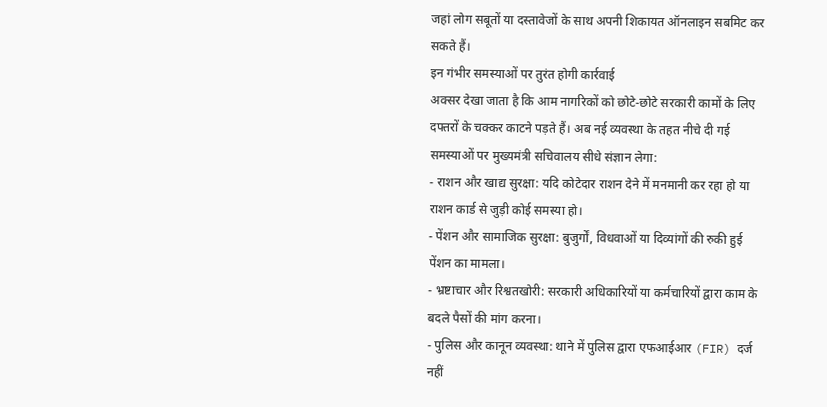जहां लोग सबूतों या दस्तावेजों के साथ अपनी शिकायत ऑनलाइन सबमिट कर सकते हैं।
इन गंभीर समस्याओं पर तुरंत होगी कार्रवाई
अक्सर देखा जाता है कि आम नागरिकों को छोटे-छोटे सरकारी कामों के लिए दफ्तरों के चक्कर काटने पड़ते हैं। अब नई व्यवस्था के तहत नीचे दी गई समस्याओं पर मुख्यमंत्री सचिवालय सीधे संज्ञान लेगा:
- राशन और खाद्य सुरक्षा: यदि कोटेदार राशन देने में मनमानी कर रहा हो या राशन कार्ड से जुड़ी कोई समस्या हो।
- पेंशन और सामाजिक सुरक्षा: बुजुर्गों, विधवाओं या दिव्यांगों की रुकी हुई पेंशन का मामला।
- भ्रष्टाचार और रिश्वतखोरी: सरकारी अधिकारियों या कर्मचारियों द्वारा काम के बदले पैसों की मांग करना।
- पुलिस और कानून व्यवस्था: थाने में पुलिस द्वारा एफआईआर (FIR) दर्ज नहीं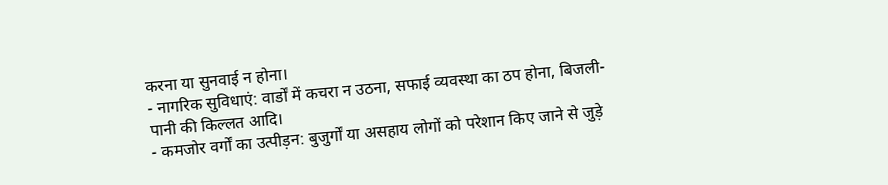करना या सुनवाई न होना।
- नागरिक सुविधाएं: वार्डों में कचरा न उठना, सफाई व्यवस्था का ठप होना, बिजली-पानी की किल्लत आदि।
- कमजोर वर्गों का उत्पीड़न: बुजुर्गों या असहाय लोगों को परेशान किए जाने से जुड़े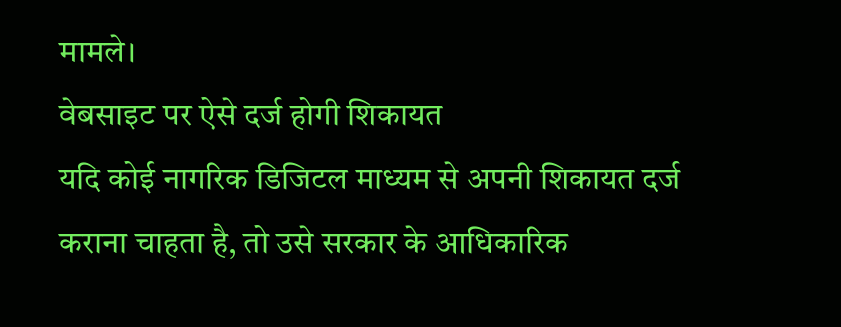मामले।
वेबसाइट पर ऐसे दर्ज होगी शिकायत
यदि कोई नागरिक डिजिटल माध्यम से अपनी शिकायत दर्ज कराना चाहता है, तो उसे सरकार के आधिकारिक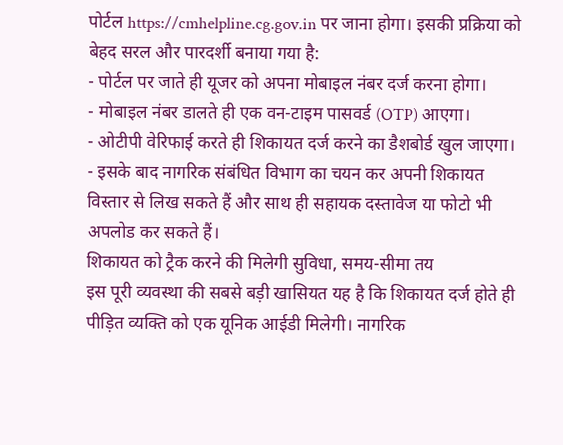पोर्टल https://cmhelpline.cg.gov.in पर जाना होगा। इसकी प्रक्रिया को बेहद सरल और पारदर्शी बनाया गया है:
- पोर्टल पर जाते ही यूजर को अपना मोबाइल नंबर दर्ज करना होगा।
- मोबाइल नंबर डालते ही एक वन-टाइम पासवर्ड (OTP) आएगा।
- ओटीपी वेरिफाई करते ही शिकायत दर्ज करने का डैशबोर्ड खुल जाएगा।
- इसके बाद नागरिक संबंधित विभाग का चयन कर अपनी शिकायत विस्तार से लिख सकते हैं और साथ ही सहायक दस्तावेज या फोटो भी अपलोड कर सकते हैं।
शिकायत को ट्रैक करने की मिलेगी सुविधा, समय-सीमा तय
इस पूरी व्यवस्था की सबसे बड़ी खासियत यह है कि शिकायत दर्ज होते ही पीड़ित व्यक्ति को एक यूनिक आईडी मिलेगी। नागरिक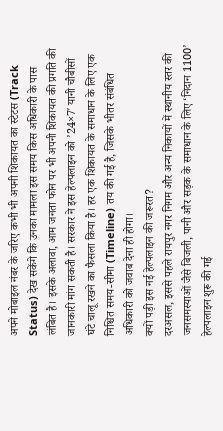अपने मोबाइल नंबर के जरिए कभी भी अपनी शिकायत का स्टेटस (Track Status) देख सकेंगे कि उनका मामला इस समय किस अधिकारी के पास लंबित है। इसके अलावा, आम जनता फोन पर भी अपनी शिकायत की प्रगति की जानकारी मांग सकती है। सरकार ने इस हेल्पलाइन को ’24×7′ यानी चौबीसों घंटे चालू रखने का फैसला किया है। हर एक शिकायत के समाधान के लिए एक निश्चित समय-सीमा (Timeline) तय की गई है, जिसके भीतर संबंधित अधिकारी को जवाब देना ही होगा।
क्यों पड़ी इस नई हेल्पलाइन की जरूरत?
दरअसल, इससे पहले रायपुर नगर निगम और अन्य निकायों में स्थानीय स्तर की जनसमस्याओं जैसे बिजली, पानी और सड़क के समाधान के लिए ‘निदान 1100’ हेल्पलाइन शुरू की गई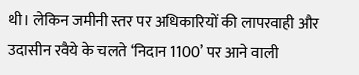थी। लेकिन जमीनी स्तर पर अधिकारियों की लापरवाही और उदासीन रवैये के चलते ‘निदान 1100’ पर आने वाली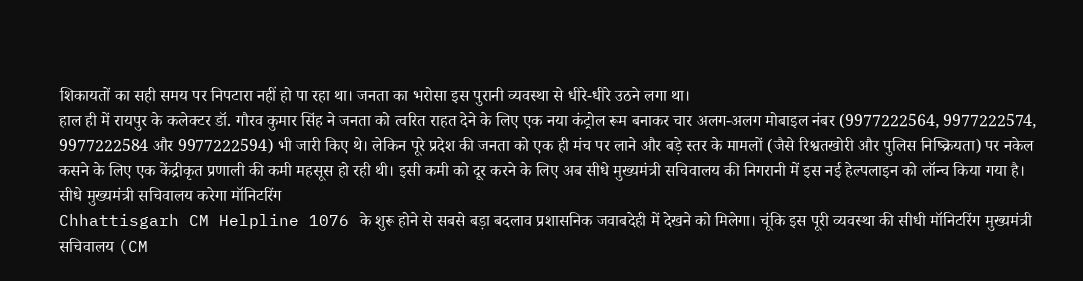शिकायतों का सही समय पर निपटारा नहीं हो पा रहा था। जनता का भरोसा इस पुरानी व्यवस्था से धीरे-धीरे उठने लगा था।
हाल ही में रायपुर के कलेक्टर डॉ. गौरव कुमार सिंह ने जनता को त्वरित राहत देने के लिए एक नया कंट्रोल रूम बनाकर चार अलग-अलग मोबाइल नंबर (9977222564, 9977222574, 9977222584 और 9977222594) भी जारी किए थे। लेकिन पूरे प्रदेश की जनता को एक ही मंच पर लाने और बड़े स्तर के मामलों (जैसे रिश्वतखोरी और पुलिस निष्क्रियता) पर नकेल कसने के लिए एक केंद्रीकृत प्रणाली की कमी महसूस हो रही थी। इसी कमी को दूर करने के लिए अब सीधे मुख्यमंत्री सचिवालय की निगरानी में इस नई हेल्पलाइन को लॉन्च किया गया है।
सीधे मुख्यमंत्री सचिवालय करेगा मॉनिटरिंग
Chhattisgarh CM Helpline 1076 के शुरू होने से सबसे बड़ा बदलाव प्रशासनिक जवाबदेही में देखने को मिलेगा। चूंकि इस पूरी व्यवस्था की सीधी मॉनिटरिंग मुख्यमंत्री सचिवालय (CM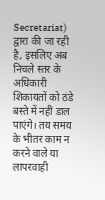Secretariat) द्वारा की जा रही है, इसलिए अब निचले स्तर के अधिकारी शिकायतों को ठंडे बस्ते में नहीं डाल पाएंगे। तय समय के भीतर काम न करने वाले या लापरवाही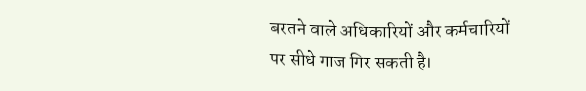बरतने वाले अधिकारियों और कर्मचारियों पर सीधे गाज गिर सकती है।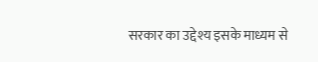सरकार का उद्देश्य इसके माध्यम से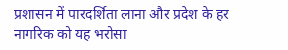प्रशासन में पारदर्शिता लाना और प्रदेश के हर नागरिक को यह भरोसा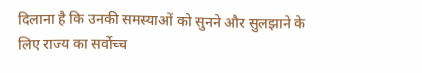दिलाना है कि उनकी समस्याओं को सुनने और सुलझाने के लिए राज्य का सर्वोच्च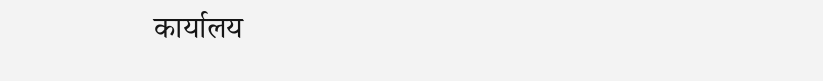कार्यालय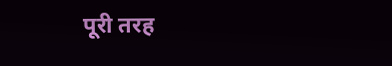पूरी तरह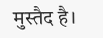मुस्तैद है।